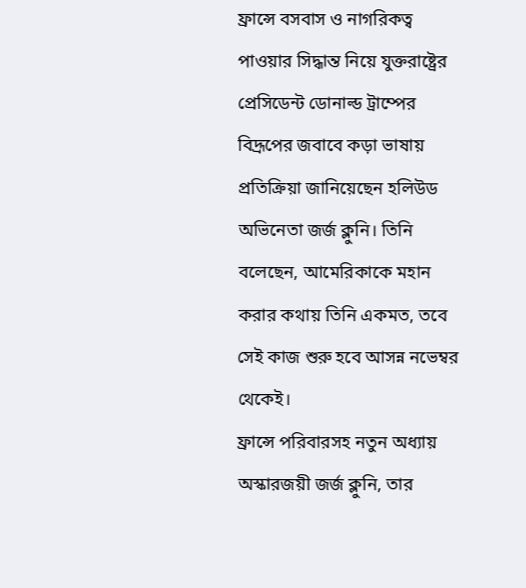ফ্রান্সে বসবাস ও নাগরিকত্ব পাওয়ার সিদ্ধান্ত নিয়ে যুক্তরাষ্ট্রের প্রেসিডেন্ট ডোনাল্ড ট্রাম্পের বিদ্রূপের জবাবে কড়া ভাষায় প্রতিক্রিয়া জানিয়েছেন হলিউড অভিনেতা জর্জ ক্লুনি। তিনি বলেছেন, আমেরিকাকে মহান করার কথায় তিনি একমত, তবে সেই কাজ শুরু হবে আসন্ন নভেম্বর থেকেই।
ফ্রান্সে পরিবারসহ নতুন অধ্যায়
অস্কারজয়ী জর্জ ক্লুনি, তার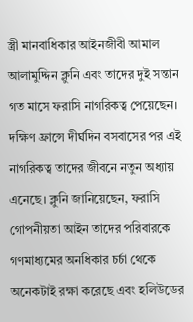স্ত্রী মানবাধিকার আইনজীবী আমাল আলামুদ্দিন ক্লুনি এবং তাদের দুই সন্তান গত মাসে ফরাসি নাগরিকত্ব পেয়েছেন। দক্ষিণ ফ্রান্সে দীর্ঘদিন বসবাসের পর এই নাগরিকত্ব তাদের জীবনে নতুন অধ্যায় এনেছে। ক্লুনি জানিয়েছেন, ফরাসি গোপনীয়তা আইন তাদের পরিবারকে গণমাধ্যমের অনধিকার চর্চা থেকে অনেকটাই রক্ষা করেছে এবং হলিউডের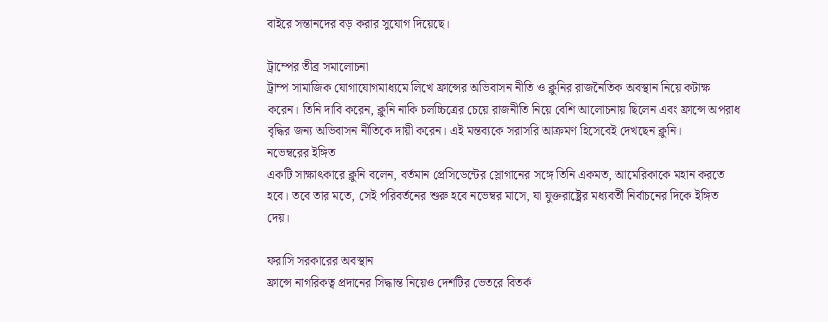বাইরে সন্তানদের বড় করার সুযোগ দিয়েছে।

ট্রাম্পের তীব্র সমালোচনা
ট্রাম্প সামাজিক যোগাযোগমাধ্যমে লিখে ফ্রান্সের অভিবাসন নীতি ও ক্লুনির রাজনৈতিক অবস্থান নিয়ে কটাক্ষ করেন। তিনি দাবি করেন, ক্লুনি নাকি চলচ্চিত্রের চেয়ে রাজনীতি নিয়ে বেশি আলোচনায় ছিলেন এবং ফ্রান্সে অপরাধ বৃদ্ধির জন্য অভিবাসন নীতিকে দায়ী করেন। এই মন্তব্যকে সরাসরি আক্রমণ হিসেবেই দেখছেন ক্লুনি।
নভেম্বরের ইঙ্গিত
একটি সাক্ষাৎকারে ক্লুনি বলেন, বর্তমান প্রেসিডেন্টের স্লোগানের সঙ্গে তিনি একমত, আমেরিকাকে মহান করতে হবে। তবে তার মতে, সেই পরিবর্তনের শুরু হবে নভেম্বর মাসে, যা যুক্তরাষ্ট্রের মধ্যবর্তী নির্বাচনের দিকে ইঙ্গিত দেয়।

ফরাসি সরকারের অবস্থান
ফ্রান্সে নাগরিকত্ব প্রদানের সিদ্ধান্ত নিয়েও দেশটির ভেতরে বিতর্ক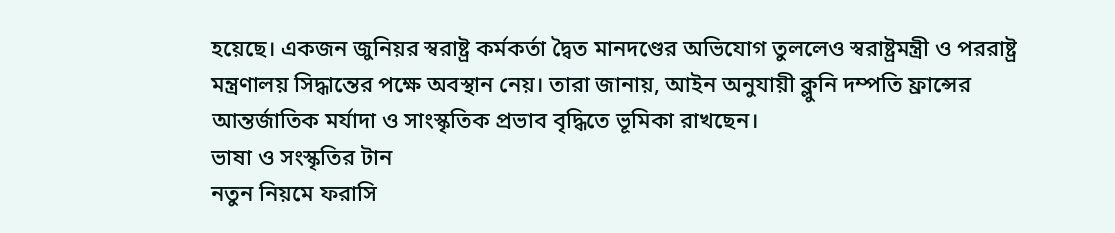হয়েছে। একজন জুনিয়র স্বরাষ্ট্র কর্মকর্তা দ্বৈত মানদণ্ডের অভিযোগ তুললেও স্বরাষ্ট্রমন্ত্রী ও পররাষ্ট্র মন্ত্রণালয় সিদ্ধান্তের পক্ষে অবস্থান নেয়। তারা জানায়, আইন অনুযায়ী ক্লুনি দম্পতি ফ্রান্সের আন্তর্জাতিক মর্যাদা ও সাংস্কৃতিক প্রভাব বৃদ্ধিতে ভূমিকা রাখছেন।
ভাষা ও সংস্কৃতির টান
নতুন নিয়মে ফরাসি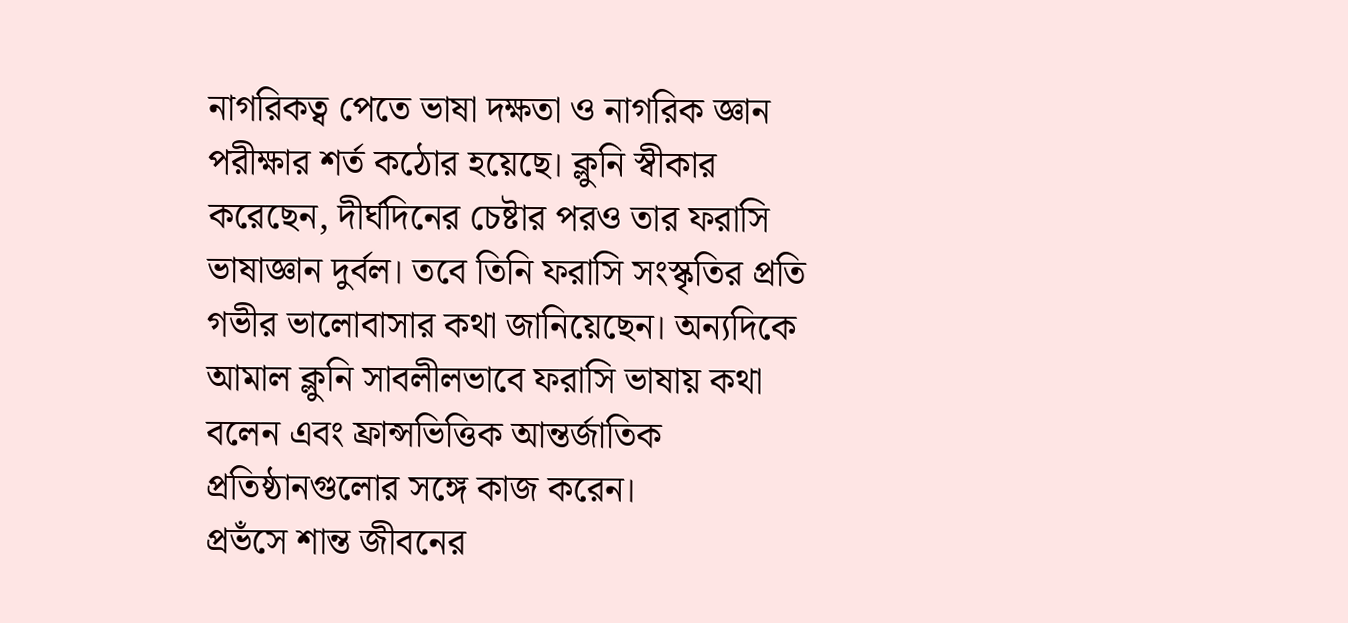নাগরিকত্ব পেতে ভাষা দক্ষতা ও নাগরিক জ্ঞান পরীক্ষার শর্ত কঠোর হয়েছে। ক্লুনি স্বীকার করেছেন, দীর্ঘদিনের চেষ্টার পরও তার ফরাসি ভাষাজ্ঞান দুর্বল। তবে তিনি ফরাসি সংস্কৃতির প্রতি গভীর ভালোবাসার কথা জানিয়েছেন। অন্যদিকে আমাল ক্লুনি সাবলীলভাবে ফরাসি ভাষায় কথা বলেন এবং ফ্রান্সভিত্তিক আন্তর্জাতিক প্রতিষ্ঠানগুলোর সঙ্গে কাজ করেন।
প্রভঁসে শান্ত জীবনের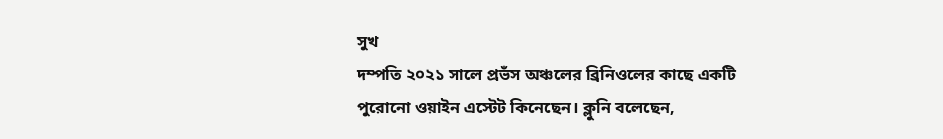সুখ
দম্পতি ২০২১ সালে প্রভঁস অঞ্চলের ব্রিনিওলের কাছে একটি পুরোনো ওয়াইন এস্টেট কিনেছেন। ক্লুনি বলেছেন,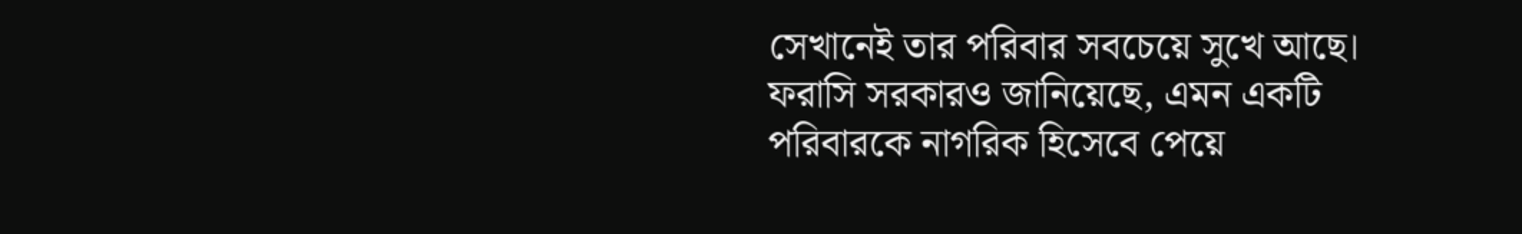সেখানেই তার পরিবার সবচেয়ে সুখে আছে। ফরাসি সরকারও জানিয়েছে, এমন একটি পরিবারকে নাগরিক হিসেবে পেয়ে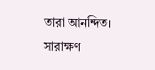তারা আনন্দিত।
সারাক্ষণ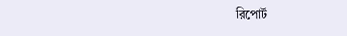রিপোর্ট